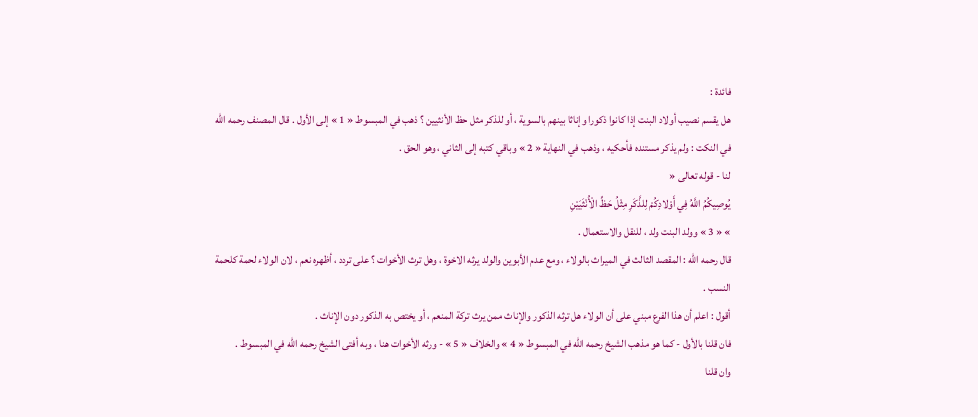فائدة :
هل يقسم نصيب أولاد البنت إذا كانوا ذكورا وإناثا بينهم بالسوية ، أو للذكر مثل حظ الأنثيين ؟ ذهب في المبسوط « 1 » إلى الأول . قال المصنف رحمه اللّه في النكت : ولم يذكر مستنده فأحكيه ، وذهب في النهاية « 2 » وباقي كتبه إلى الثاني ، وهو الحق .
لنا - قوله تعالى «
يُوصِيكُمُ اللَّهُ فِي أَوْلادِكُمْ لِلذَّكَرِ مِثْلُ حَظِّ الْأُنْثَيَيْنِ
» « 3 » وولد البنت ولد ، للنقل والاستعمال .
قال رحمه اللّه : المقصد الثالث في الميراث بالولاء ، ومع عدم الأبوين والولد يرثه الاخوة ، وهل ترث الأخوات ؟ على تردد ، أظهره نعم ، لان الولاء لحمة كلحمة النسب .
أقول : اعلم أن هذا الفرع مبني على أن الولاء هل ترثه الذكور والإناث ممن يرث تركة المنعم ، أو يختص به الذكور دون الإناث .
فان قلنا بالأول - كما هو مذهب الشيخ رحمه اللّه في المبسوط « 4 » والخلاف « 5 » - ورثه الأخوات هنا ، وبه أفتى الشيخ رحمه اللّه في المبسوط .
وان قلنا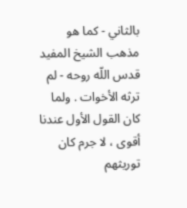بالثاني - كما هو مذهب الشيخ المفيد قدس اللّه روحه - لم ترثه الأخوات . ولما كان القول الأول عندنا أقوى ، لا جرم كان توريثهم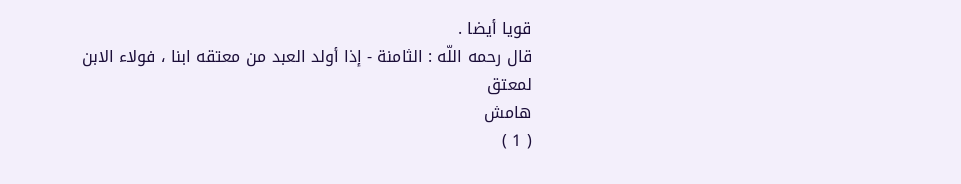قويا أيضا .
قال رحمه اللّه : الثامنة - إذا أولد العبد من معتقه ابنا ، فولاء الابن لمعتق
هامش
( 1 )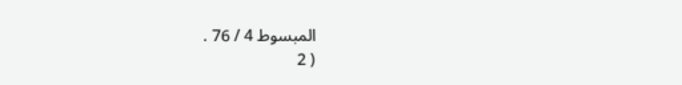المبسوط 4 / 76 .
( 2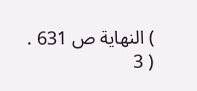) النهاية ص 631 .
( 3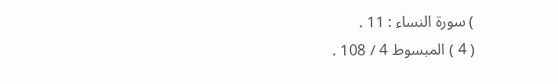) سورة النساء : 11 .
( 4 ) المبسوط 4 / 108 .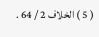( 5 ) الخلاف 2 / 64 .